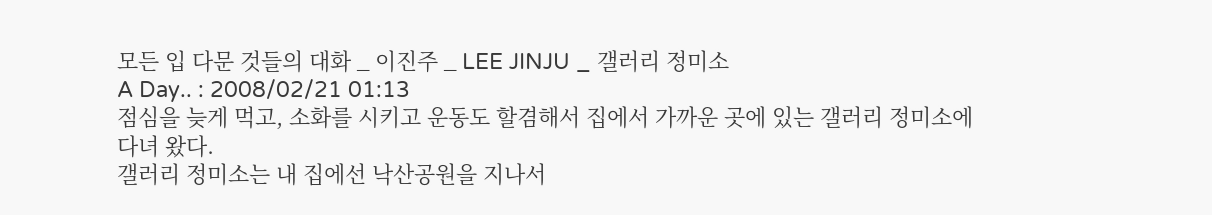모든 입 다문 것들의 대화 _ 이진주 _ LEE JINJU _ 갤러리 정미소
A Day.. : 2008/02/21 01:13
점심을 늦게 먹고, 소화를 시키고 운동도 할겸해서 집에서 가까운 곳에 있는 갤러리 정미소에 다녀 왔다.
갤러리 정미소는 내 집에선 낙산공원을 지나서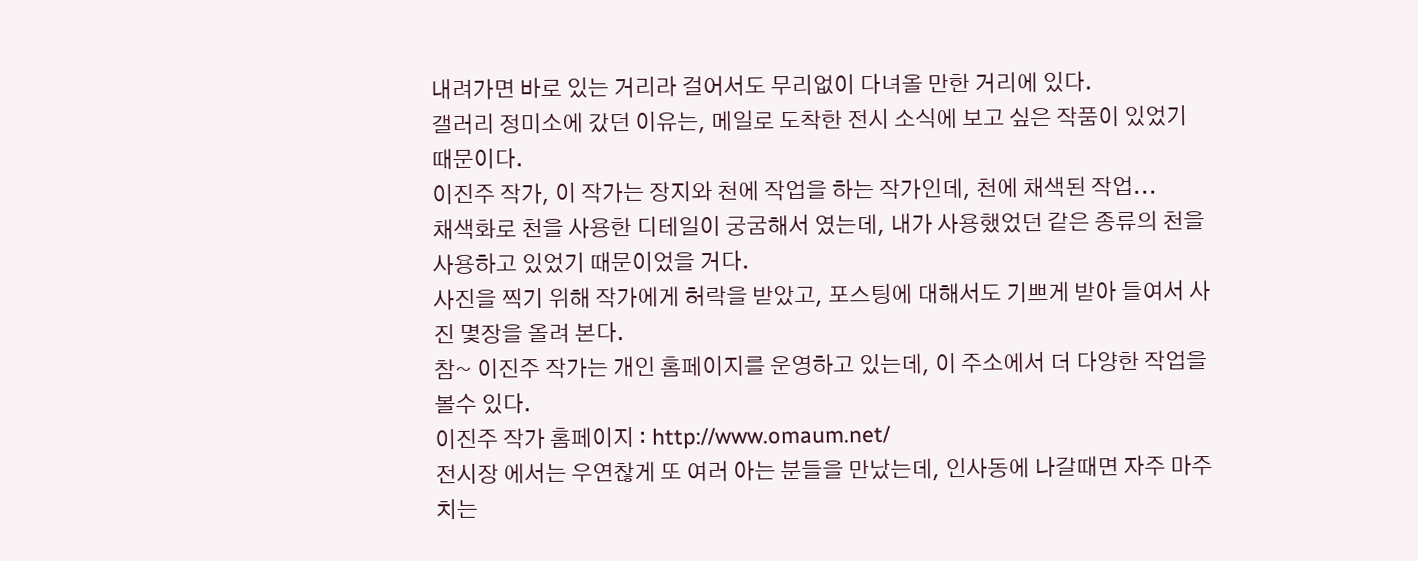내려가면 바로 있는 거리라 걸어서도 무리없이 다녀올 만한 거리에 있다.
갤러리 정미소에 갔던 이유는, 메일로 도착한 전시 소식에 보고 싶은 작품이 있었기 때문이다.
이진주 작가, 이 작가는 장지와 천에 작업을 하는 작가인데, 천에 채색된 작업...
채색화로 천을 사용한 디테일이 궁굼해서 였는데, 내가 사용했었던 같은 종류의 천을 사용하고 있었기 때문이었을 거다.
사진을 찍기 위해 작가에게 허락을 받았고, 포스팅에 대해서도 기쁘게 받아 들여서 사진 몇장을 올려 본다.
참~ 이진주 작가는 개인 홈페이지를 운영하고 있는데, 이 주소에서 더 다양한 작업을 볼수 있다.
이진주 작가 홈페이지 : http://www.omaum.net/
전시장 에서는 우연찮게 또 여러 아는 분들을 만났는데, 인사동에 나갈때면 자주 마주치는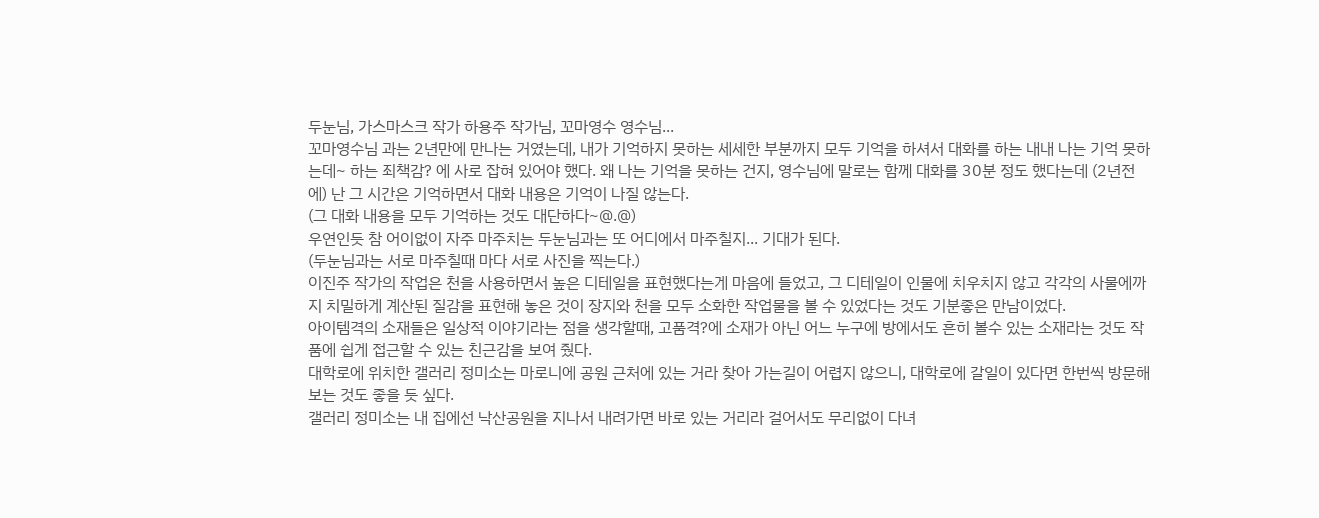두눈님, 가스마스크 작가 하용주 작가님, 꼬마영수 영수님...
꼬마영수님 과는 2년만에 만나는 거였는데, 내가 기억하지 못하는 세세한 부분까지 모두 기억을 하셔서 대화를 하는 내내 나는 기억 못하는데~ 하는 죄책감? 에 사로 잡혀 있어야 했다. 왜 나는 기억을 못하는 건지, 영수님에 말로는 함께 대화를 30분 정도 했다는데 (2년전에) 난 그 시간은 기억하면서 대화 내용은 기억이 나질 않는다.
(그 대화 내용을 모두 기억하는 것도 대단하다~@.@)
우연인듯 참 어이없이 자주 마주치는 두눈님과는 또 어디에서 마주칠지... 기대가 된다.
(두눈님과는 서로 마주칠때 마다 서로 사진을 찍는다.)
이진주 작가의 작업은 천을 사용하면서 높은 디테일을 표현했다는게 마음에 들었고, 그 디테일이 인물에 치우치지 않고 각각의 사물에까지 치밀하게 계산된 질감을 표현해 놓은 것이 장지와 천을 모두 소화한 작업물을 볼 수 있었다는 것도 기분좋은 만남이었다.
아이템격의 소재들은 일상적 이야기라는 점을 생각할때, 고품격?에 소재가 아닌 어느 누구에 방에서도 흔히 볼수 있는 소재라는 것도 작품에 쉽게 접근할 수 있는 친근감을 보여 줬다.
대학로에 위치한 갤러리 정미소는 마로니에 공원 근처에 있는 거라 찾아 가는길이 어렵지 않으니, 대학로에 갈일이 있다면 한번씩 방문해 보는 것도 좋을 듯 싶다.
갤러리 정미소는 내 집에선 낙산공원을 지나서 내려가면 바로 있는 거리라 걸어서도 무리없이 다녀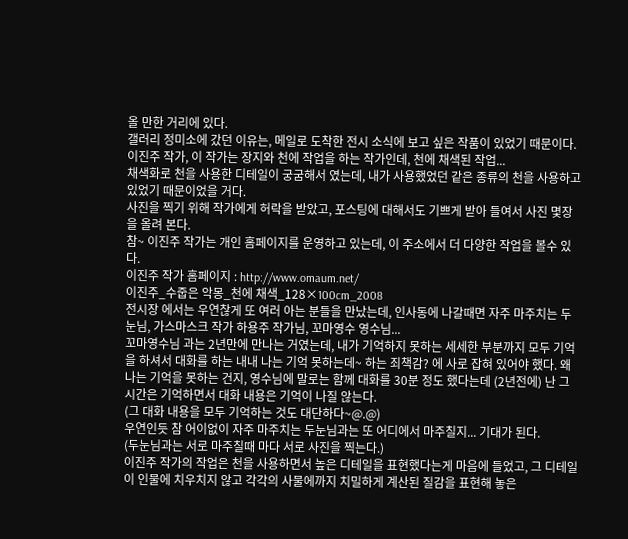올 만한 거리에 있다.
갤러리 정미소에 갔던 이유는, 메일로 도착한 전시 소식에 보고 싶은 작품이 있었기 때문이다.
이진주 작가, 이 작가는 장지와 천에 작업을 하는 작가인데, 천에 채색된 작업...
채색화로 천을 사용한 디테일이 궁굼해서 였는데, 내가 사용했었던 같은 종류의 천을 사용하고 있었기 때문이었을 거다.
사진을 찍기 위해 작가에게 허락을 받았고, 포스팅에 대해서도 기쁘게 받아 들여서 사진 몇장을 올려 본다.
참~ 이진주 작가는 개인 홈페이지를 운영하고 있는데, 이 주소에서 더 다양한 작업을 볼수 있다.
이진주 작가 홈페이지 : http://www.omaum.net/
이진주_수줍은 악몽_천에 채색_128×100cm_2008
전시장 에서는 우연찮게 또 여러 아는 분들을 만났는데, 인사동에 나갈때면 자주 마주치는 두눈님, 가스마스크 작가 하용주 작가님, 꼬마영수 영수님...
꼬마영수님 과는 2년만에 만나는 거였는데, 내가 기억하지 못하는 세세한 부분까지 모두 기억을 하셔서 대화를 하는 내내 나는 기억 못하는데~ 하는 죄책감? 에 사로 잡혀 있어야 했다. 왜 나는 기억을 못하는 건지, 영수님에 말로는 함께 대화를 30분 정도 했다는데 (2년전에) 난 그 시간은 기억하면서 대화 내용은 기억이 나질 않는다.
(그 대화 내용을 모두 기억하는 것도 대단하다~@.@)
우연인듯 참 어이없이 자주 마주치는 두눈님과는 또 어디에서 마주칠지... 기대가 된다.
(두눈님과는 서로 마주칠때 마다 서로 사진을 찍는다.)
이진주 작가의 작업은 천을 사용하면서 높은 디테일을 표현했다는게 마음에 들었고, 그 디테일이 인물에 치우치지 않고 각각의 사물에까지 치밀하게 계산된 질감을 표현해 놓은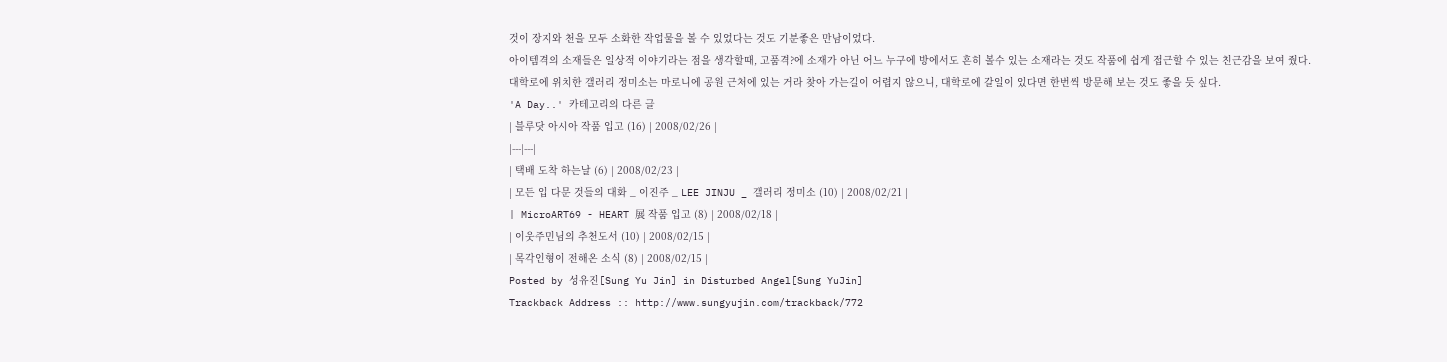것이 장지와 천을 모두 소화한 작업물을 볼 수 있었다는 것도 기분좋은 만남이었다.
아이템격의 소재들은 일상적 이야기라는 점을 생각할때, 고품격?에 소재가 아닌 어느 누구에 방에서도 흔히 볼수 있는 소재라는 것도 작품에 쉽게 접근할 수 있는 친근감을 보여 줬다.
대학로에 위치한 갤러리 정미소는 마로니에 공원 근처에 있는 거라 찾아 가는길이 어렵지 않으니, 대학로에 갈일이 있다면 한번씩 방문해 보는 것도 좋을 듯 싶다.
'A Day..' 카테고리의 다른 글
| 블루닷 아시아 작품 입고 (16) | 2008/02/26 |
|---|---|
| 택배 도착 하는날 (6) | 2008/02/23 |
| 모든 입 다문 것들의 대화 _ 이진주 _ LEE JINJU _ 갤러리 정미소 (10) | 2008/02/21 |
| MicroART69 - HEART 展 작품 입고 (8) | 2008/02/18 |
| 이웃주민님의 추천도서 (10) | 2008/02/15 |
| 목각인형이 전해온 소식 (8) | 2008/02/15 |
Posted by 성유진[Sung Yu Jin] in Disturbed Angel[Sung YuJin]
Trackback Address :: http://www.sungyujin.com/trackback/772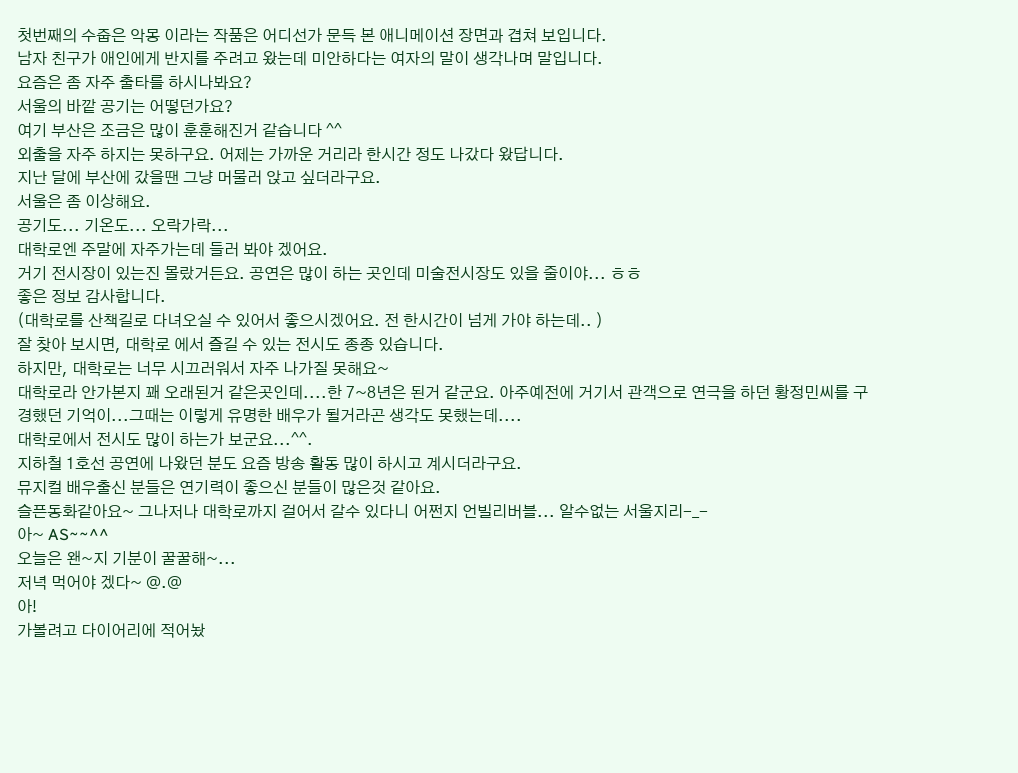첫번째의 수줍은 악몽 이라는 작품은 어디선가 문득 본 애니메이션 장면과 겹쳐 보입니다.
남자 친구가 애인에게 반지를 주려고 왔는데 미안하다는 여자의 말이 생각나며 말입니다.
요즘은 좀 자주 출타를 하시나봐요?
서울의 바깥 공기는 어떻던가요?
여기 부산은 조금은 많이 훈훈해진거 같습니다 ^^
외출을 자주 하지는 못하구요. 어제는 가까운 거리라 한시간 정도 나갔다 왔답니다.
지난 달에 부산에 갔을땐 그냥 머물러 앉고 싶더라구요.
서울은 좀 이상해요.
공기도... 기온도... 오락가락...
대학로엔 주말에 자주가는데 들러 봐야 겠어요.
거기 전시장이 있는진 몰랐거든요. 공연은 많이 하는 곳인데 미술전시장도 있을 줄이야... ㅎㅎ
좋은 정보 감사합니다.
(대학로를 산책길로 다녀오실 수 있어서 좋으시겠어요. 전 한시간이 넘게 가야 하는데.. )
잘 찾아 보시면, 대학로 에서 즐길 수 있는 전시도 종종 있습니다.
하지만, 대학로는 너무 시끄러워서 자주 나가질 못해요~
대학로라 안가본지 꽤 오래된거 같은곳인데....한 7~8년은 된거 같군요. 아주예전에 거기서 관객으로 연극을 하던 황정민씨를 구경했던 기억이...그때는 이렇게 유명한 배우가 될거라곤 생각도 못했는데....
대학로에서 전시도 많이 하는가 보군요...^^.
지하철 1호선 공연에 나왔던 분도 요즘 방송 활동 많이 하시고 계시더라구요.
뮤지컬 배우출신 분들은 연기력이 좋으신 분들이 많은것 같아요.
슬픈동화같아요~ 그나저나 대학로까지 걸어서 갈수 있다니 어쩐지 언빌리버블... 알수없는 서울지리-_-
아~ AS~~^^
오늘은 왠~지 기분이 꿀꿀해~...
저녁 먹어야 겠다~ @.@
아!
가볼려고 다이어리에 적어놨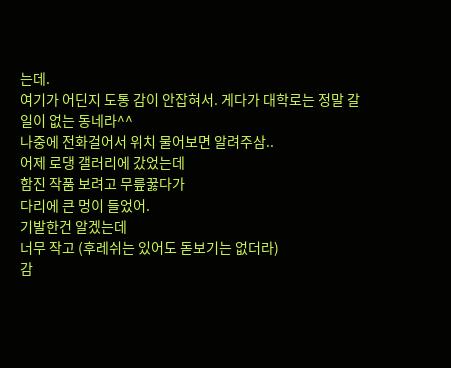는데.
여기가 어딘지 도통 감이 안잡혀서. 게다가 대학로는 정말 갈 일이 없는 동네라^^
나중에 전화걸어서 위치 물어보면 알려주삼..
어제 로댕 갤러리에 갔었는데
함진 작품 보려고 무릎꿇다가
다리에 큰 멍이 들었어.
기발한건 알겠는데
너무 작고 (후레쉬는 있어도 돋보기는 없더라)
감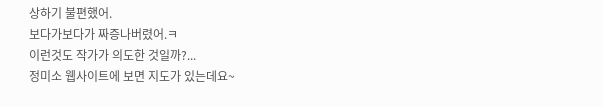상하기 불편했어.
보다가보다가 짜증나버렸어.ㅋ
이런것도 작가가 의도한 것일까?...
정미소 웹사이트에 보면 지도가 있는데요~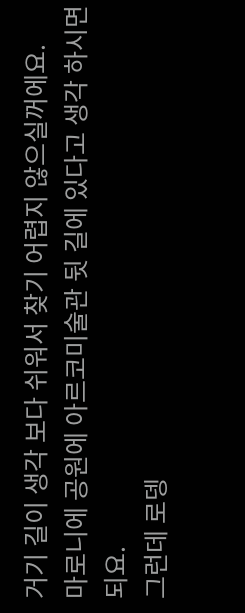거기 길이 생각 보다 쉬워서 찾기 어렵지 않으실꺼에요.
마로니에 공원에 아르코미술관 뒷 길에 있다고 생각 하시면 되요.
그런데 로뎅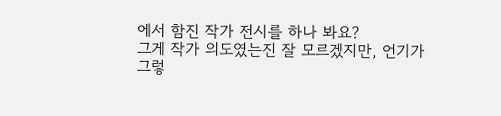에서 함진 작가 전시를 하나 봐요?
그게 작가 의도였는진 잘 모르겠지만, 언기가 그렇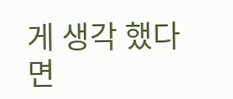게 생각 했다면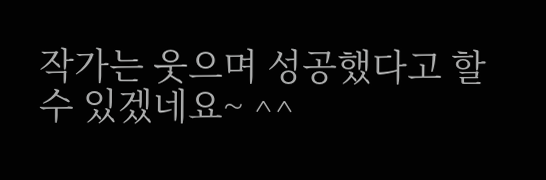작가는 웃으며 성공했다고 할수 있겠네요~ ^^